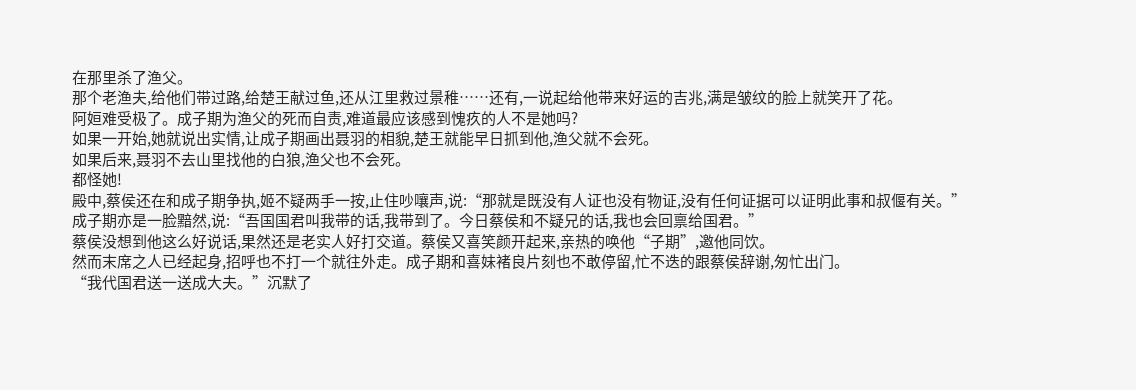在那里杀了渔父。
那个老渔夫,给他们带过路,给楚王献过鱼,还从江里救过景稚……还有,一说起给他带来好运的吉兆,满是皱纹的脸上就笑开了花。
阿姮难受极了。成子期为渔父的死而自责,难道最应该感到愧疚的人不是她吗?
如果一开始,她就说出实情,让成子期画出聂羽的相貌,楚王就能早日抓到他,渔父就不会死。
如果后来,聂羽不去山里找他的白狼,渔父也不会死。
都怪她!
殿中,蔡侯还在和成子期争执,姬不疑两手一按,止住吵嚷声,说:“那就是既没有人证也没有物证,没有任何证据可以证明此事和叔偃有关。”
成子期亦是一脸黯然,说:“吾国国君叫我带的话,我带到了。今日蔡侯和不疑兄的话,我也会回禀给国君。”
蔡侯没想到他这么好说话,果然还是老实人好打交道。蔡侯又喜笑颜开起来,亲热的唤他“子期”,邀他同饮。
然而末席之人已经起身,招呼也不打一个就往外走。成子期和喜妹褚良片刻也不敢停留,忙不迭的跟蔡侯辞谢,匆忙出门。
“我代国君送一送成大夫。”沉默了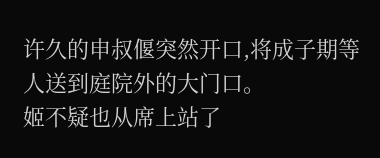许久的申叔偃突然开口,将成子期等人送到庭院外的大门口。
姬不疑也从席上站了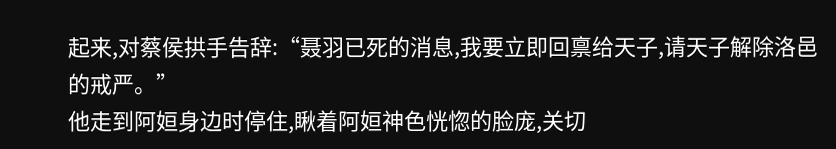起来,对蔡侯拱手告辞:“聂羽已死的消息,我要立即回禀给天子,请天子解除洛邑的戒严。”
他走到阿姮身边时停住,瞅着阿姮神色恍惚的脸庞,关切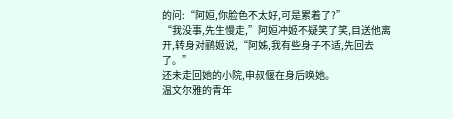的问:“阿姮,你脸色不太好,可是累着了?”
“我没事,先生慢走,”阿姮冲姬不疑笑了笑,目送他离开,转身对鹂姬说,“阿姊,我有些身子不适,先回去了。”
还未走回她的小院,申叔偃在身后唤她。
温文尔雅的青年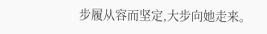步履从容而坚定,大步向她走来。